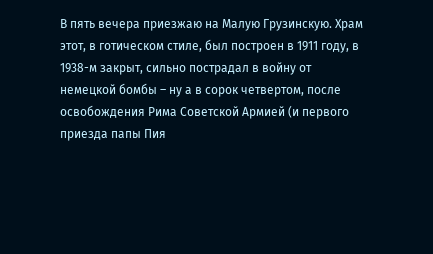В пять вечера приезжаю на Малую Грузинскую. Храм этот, в готическом стиле, был построен в 1911 году, в 1938-м закрыт, сильно пострадал в войну от немецкой бомбы – ну а в сорок четвертом, после освобождения Рима Советской Армией (и первого приезда папы Пия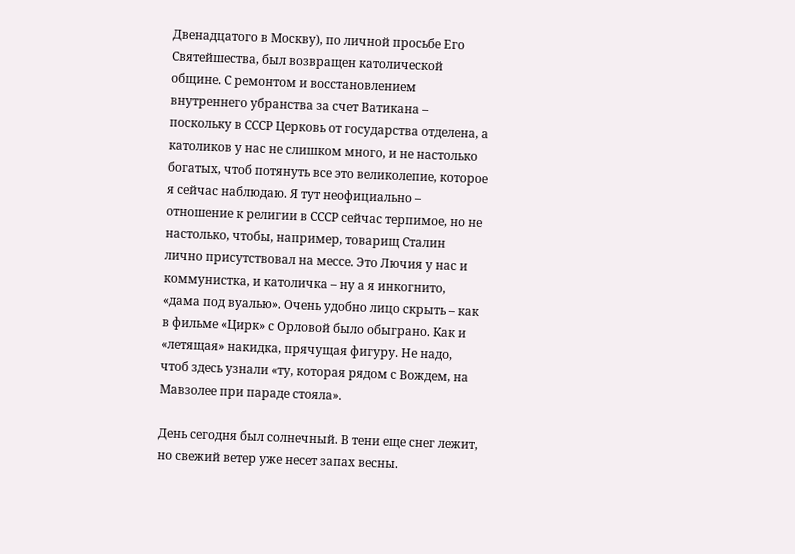Двенадцатого в Москву), по личной просьбе Его Святейшества, был возвращен католической общине. С ремонтом и восстановлением внутреннего убранства за счет Ватикана – поскольку в СССР Церковь от государства отделена, а католиков у нас не слишком много, и не настолько богатых, чтоб потянуть все это великолепие, которое я сейчас наблюдаю. Я тут неофициально – отношение к религии в СССР сейчас терпимое, но не настолько, чтобы, например, товарищ Сталин лично присутствовал на мессе. Это Лючия у нас и коммунистка, и католичка – ну а я инкогнито, «дама под вуалью». Очень удобно лицо скрыть – как в фильме «Цирк» с Орловой было обыграно. Как и «летящая» накидка, прячущая фигуру. Не надо, чтоб здесь узнали «ту, которая рядом с Вождем, на Мавзолее при параде стояла».

День сегодня был солнечный. В тени еще снег лежит, но свежий ветер уже несет запах весны.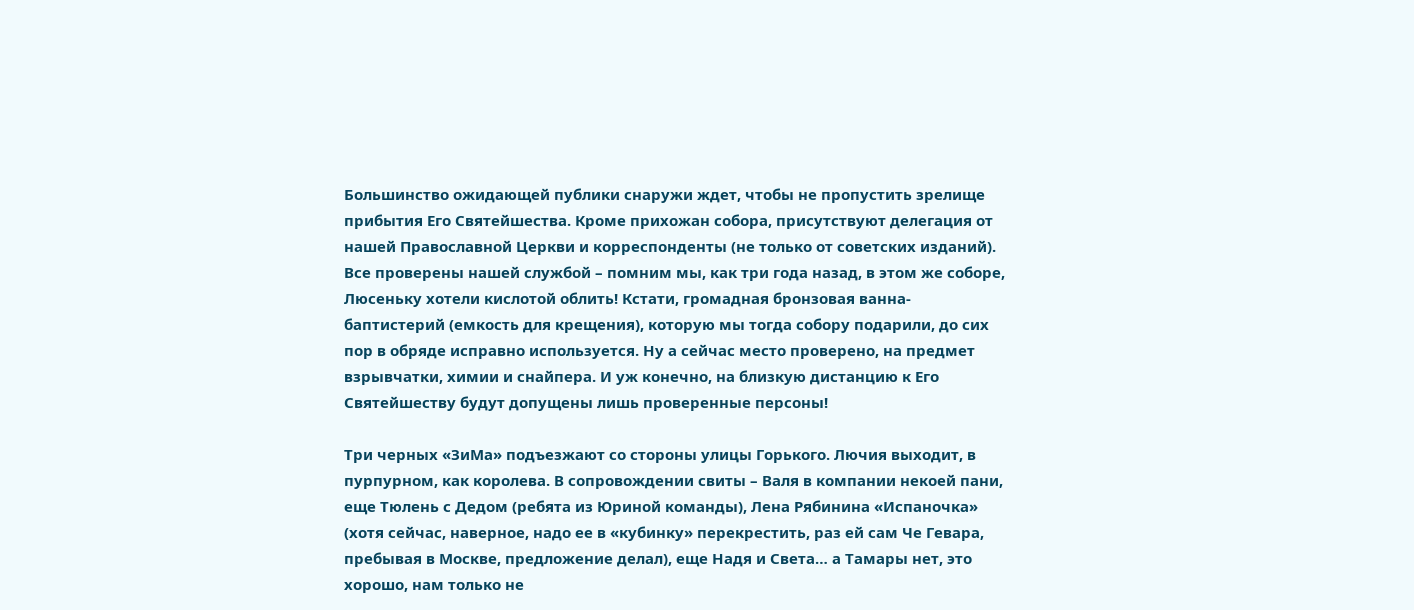Большинство ожидающей публики снаружи ждет, чтобы не пропустить зрелище прибытия Его Святейшества. Кроме прихожан собора, присутствуют делегация от нашей Православной Церкви и корреспонденты (не только от советских изданий). Все проверены нашей службой – помним мы, как три года назад, в этом же соборе, Люсеньку хотели кислотой облить! Кстати, громадная бронзовая ванна-баптистерий (емкость для крещения), которую мы тогда собору подарили, до сих пор в обряде исправно используется. Ну а сейчас место проверено, на предмет взрывчатки, химии и снайпера. И уж конечно, на близкую дистанцию к Его Святейшеству будут допущены лишь проверенные персоны!

Три черных «ЗиМа» подъезжают со стороны улицы Горького. Лючия выходит, в пурпурном, как королева. В сопровождении свиты – Валя в компании некоей пани, еще Тюлень с Дедом (ребята из Юриной команды), Лена Рябинина «Испаночка» (хотя сейчас, наверное, надо ее в «кубинку» перекрестить, раз ей сам Че Гевара, пребывая в Москве, предложение делал), еще Надя и Света… а Тамары нет, это хорошо, нам только не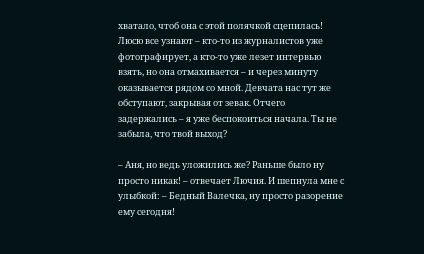хватало, чтоб она с этой полячкой сцепилась! Люсю все узнают – кто-то из журналистов уже фотографирует, а кто-то уже лезет интервью взять, но она отмахивается – и через минуту оказывается рядом со мной. Девчата нас тут же обступают, закрывая от зевак. Отчего задержались – я уже беспокоиться начала. Ты не забыла, что твой выход?

– Аня, но ведь уложились же? Раньше было ну просто никак! – отвечает Лючия. И шепнула мне с улыбкой: – Бедный Валечка, ну просто разорение ему сегодня!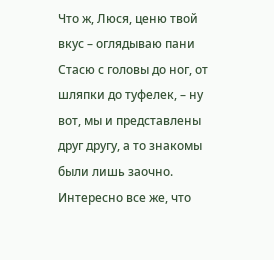Что ж, Люся, ценю твой вкус – оглядываю пани Стасю с головы до ног, от шляпки до туфелек, – ну вот, мы и представлены друг другу, а то знакомы были лишь заочно. Интересно все же, что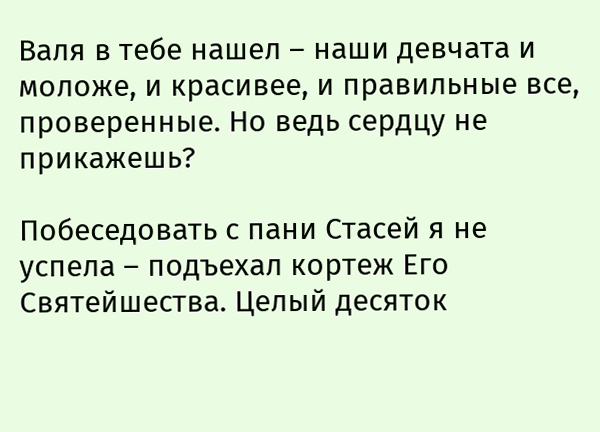Валя в тебе нашел – наши девчата и моложе, и красивее, и правильные все, проверенные. Но ведь сердцу не прикажешь?

Побеседовать с пани Стасей я не успела – подъехал кортеж Его Святейшества. Целый десяток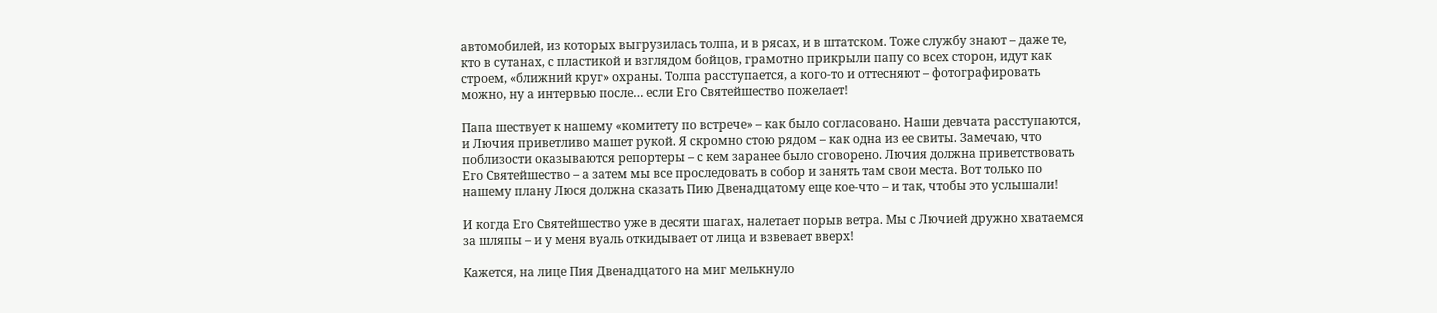автомобилей, из которых выгрузилась толпа, и в рясах, и в штатском. Тоже службу знают – даже те, кто в сутанах, с пластикой и взглядом бойцов, грамотно прикрыли папу со всех сторон, идут как строем, «ближний круг» охраны. Толпа расступается, а кого-то и оттесняют – фотографировать можно, ну а интервью после… если Его Святейшество пожелает!

Папа шествует к нашему «комитету по встрече» – как было согласовано. Наши девчата расступаются, и Лючия приветливо машет рукой. Я скромно стою рядом – как одна из ее свиты. Замечаю, что поблизости оказываются репортеры – с кем заранее было сговорено. Лючия должна приветствовать Его Святейшество – а затем мы все проследовать в собор и занять там свои места. Вот только по нашему плану Люся должна сказать Пию Двенадцатому еще кое-что – и так, чтобы это услышали!

И когда Его Святейшество уже в десяти шагах, налетает порыв ветра. Мы с Лючией дружно хватаемся за шляпы – и у меня вуаль откидывает от лица и взвевает вверх!

Кажется, на лице Пия Двенадцатого на миг мелькнуло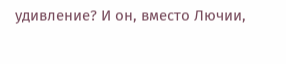удивление? И он, вместо Лючии,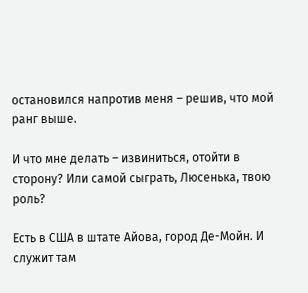остановился напротив меня – решив, что мой ранг выше.

И что мне делать – извиниться, отойти в сторону? Или самой сыграть, Люсенька, твою роль?

Есть в США в штате Айова, город Де-Мойн. И служит там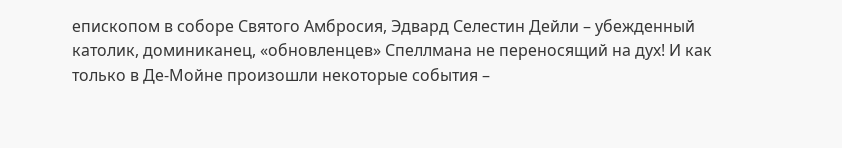епископом в соборе Святого Амбросия, Эдвард Селестин Дейли – убежденный католик, доминиканец, «обновленцев» Спеллмана не переносящий на дух! И как только в Де-Мойне произошли некоторые события –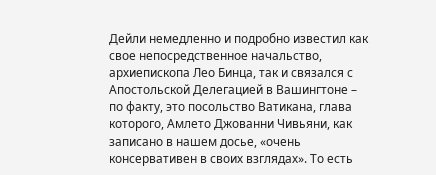Дейли немедленно и подробно известил как свое непосредственное начальство, архиепископа Лео Бинца, так и связался с Апостольской Делегацией в Вашингтоне – по факту, это посольство Ватикана, глава которого, Амлето Джованни Чивьяни, как записано в нашем досье, «очень консервативен в своих взглядах». То есть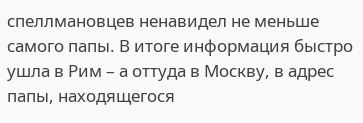спеллмановцев ненавидел не меньше самого папы. В итоге информация быстро ушла в Рим – а оттуда в Москву, в адрес папы, находящегося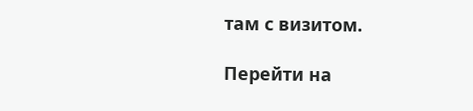там с визитом.

Перейти на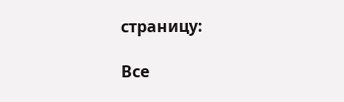страницу:

Все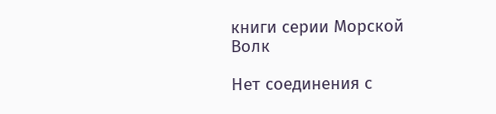книги серии Морской Волк

Нет соединения с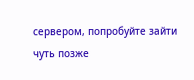сервером, попробуйте зайти чуть позже